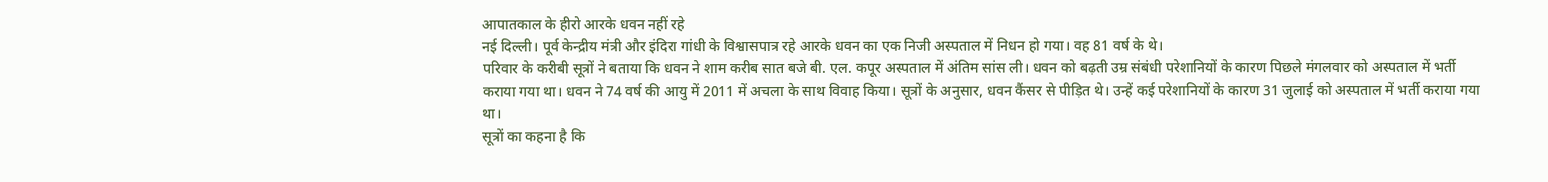आपातकाल के हीरो आरके धवन नहीं रहे
नई दिल्ली। पूर्व केन्द्रीय मंत्री और इंदिरा गांधी के विश्वासपात्र रहे आरके धवन का एक निजी अस्पताल में निधन हो गया। वह 81 वर्ष के थे।
परिवार के करीबी सूत्रों ने बताया कि धवन ने शाम करीब सात बजे बी. एल. कपूर अस्पताल में अंतिम सांस ली। धवन को बढ़ती उम्र संबंधी परेशानियों के कारण पिछले मंगलवार को अस्पताल में भर्ती कराया गया था। धवन ने 74 वर्ष की आयु में 2011 में अचला के साथ विवाह किया। सूत्रों के अनुसार, धवन कैंसर से पीड़ित थे। उन्हें कई परेशानियों के कारण 31 जुलाई को अस्पताल में भर्ती कराया गया था।
सूत्रों का कहना है कि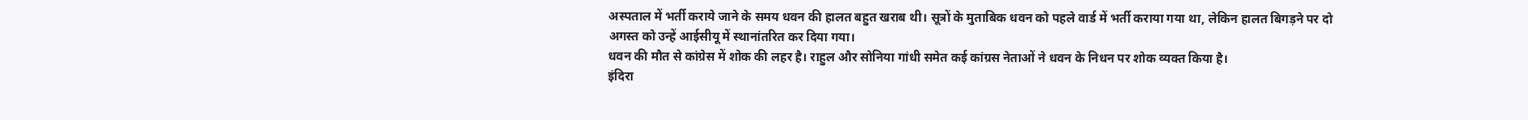अस्पताल में भर्ती कराये जाने के समय धवन की हालत बहुत खराब थी। सूत्रों के मुताबिक धवन को पहले वार्ड में भर्ती कराया गया था, लेकिन हालत बिगड़ने पर दो अगस्त को उन्हें आईसीयू में स्थानांतरित कर दिया गया।
धवन की मौत से कांग्रेस में शोक की लहर है। राहुल और सोनिया गांधी समेत कई कांग्रस नेताओं ने धवन के निधन पर शोक व्यक्त किया है।
इंदिरा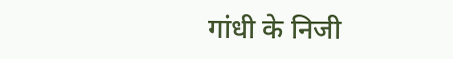गांधी के निजी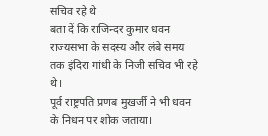सचिव रहे थे
बता दें कि राजिन्दर कुमार धवन राज्यसभा के सदस्य और लंबे समय तक इंदिरा गांधी के निजी सचिव भी रहे थे।
पूर्व राष्ट्रपति प्रणब मुखर्जी ने भी धवन के निधन पर शोक जताया।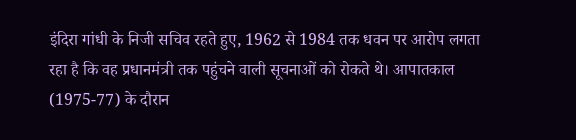इंदिरा गांधी के निजी सचिव रहते हुए, 1962 से 1984 तक धवन पर आरोप लगता रहा है कि वह प्रधानमंत्री तक पहुंचने वाली सूचनाओं को रोकते थे। आपातकाल (1975-77) के दौरान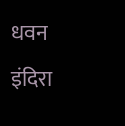धवन इंदिरा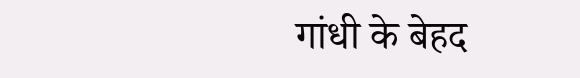गांधी के बेहद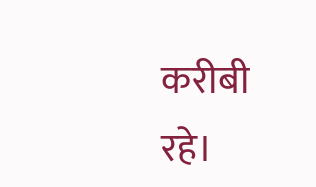करीबी रहे।